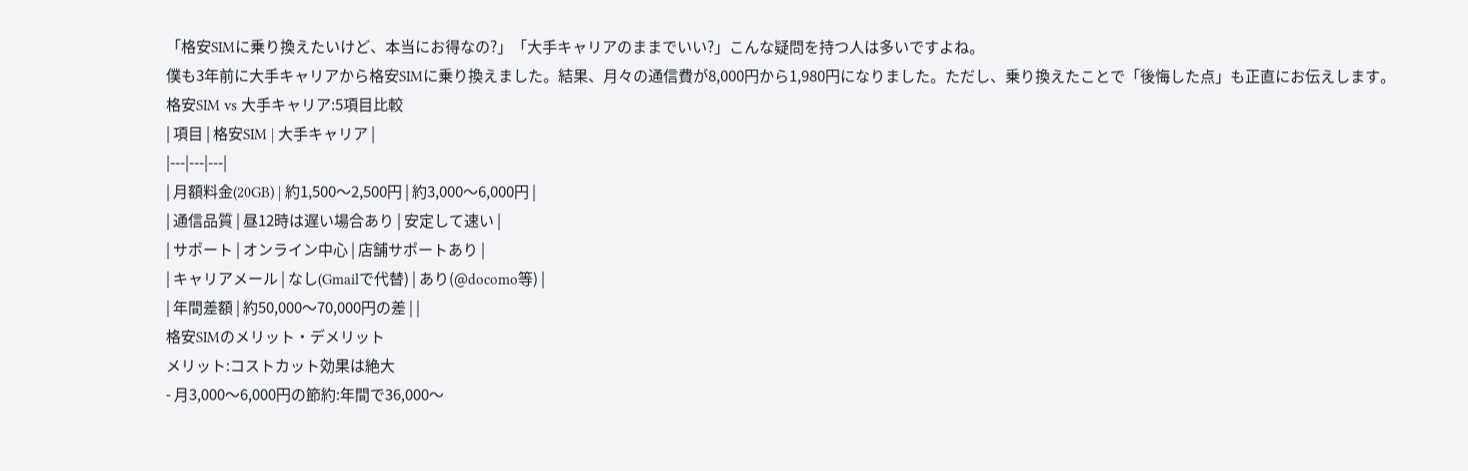「格安SIMに乗り換えたいけど、本当にお得なの?」「大手キャリアのままでいい?」こんな疑問を持つ人は多いですよね。
僕も3年前に大手キャリアから格安SIMに乗り換えました。結果、月々の通信費が8,000円から1,980円になりました。ただし、乗り換えたことで「後悔した点」も正直にお伝えします。
格安SIM vs 大手キャリア:5項目比較
| 項目 | 格安SIM | 大手キャリア |
|---|---|---|
| 月額料金(20GB) | 約1,500〜2,500円 | 約3,000〜6,000円 |
| 通信品質 | 昼12時は遅い場合あり | 安定して速い |
| サポート | オンライン中心 | 店舗サポートあり |
| キャリアメール | なし(Gmailで代替) | あり(@docomo等) |
| 年間差額 | 約50,000〜70,000円の差 | |
格安SIMのメリット・デメリット
メリット:コストカット効果は絶大
- 月3,000〜6,000円の節約:年間で36,000〜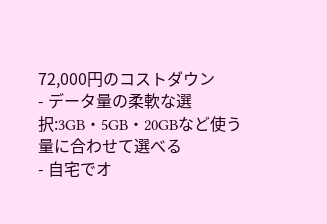72,000円のコストダウン
- データ量の柔軟な選択:3GB・5GB・20GBなど使う量に合わせて選べる
- 自宅でオ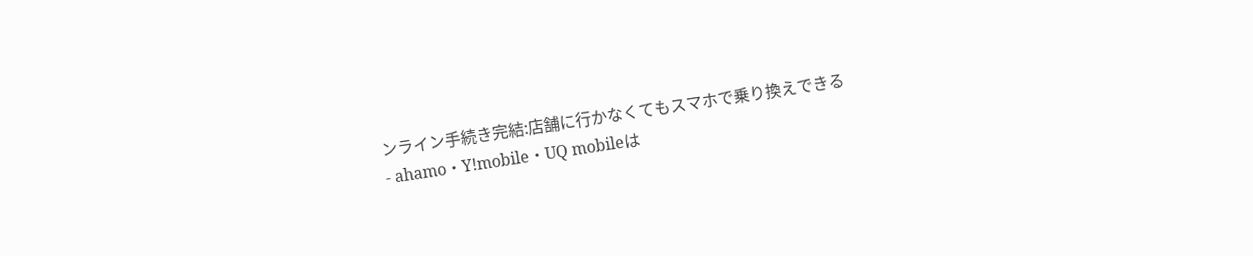ンライン手続き完結:店舗に行かなくてもスマホで乗り換えできる
- ahamo・Y!mobile・UQ mobileは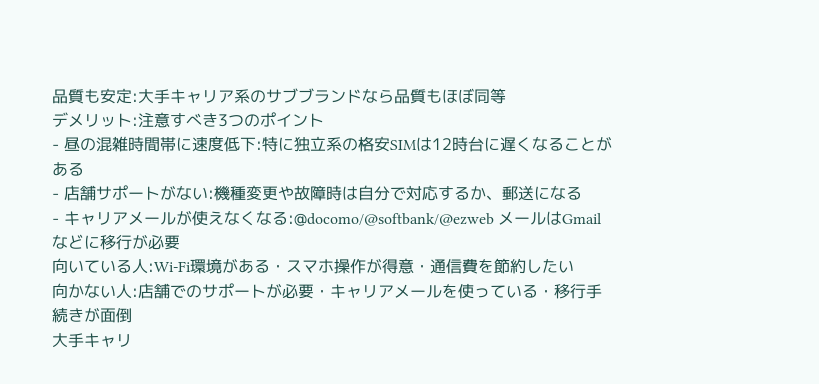品質も安定:大手キャリア系のサブブランドなら品質もほぼ同等
デメリット:注意すべき3つのポイント
- 昼の混雑時間帯に速度低下:特に独立系の格安SIMは12時台に遅くなることがある
- 店舗サポートがない:機種変更や故障時は自分で対応するか、郵送になる
- キャリアメールが使えなくなる:@docomo/@softbank/@ezweb メールはGmailなどに移行が必要
向いている人:Wi-Fi環境がある・スマホ操作が得意・通信費を節約したい
向かない人:店舗でのサポートが必要・キャリアメールを使っている・移行手続きが面倒
大手キャリ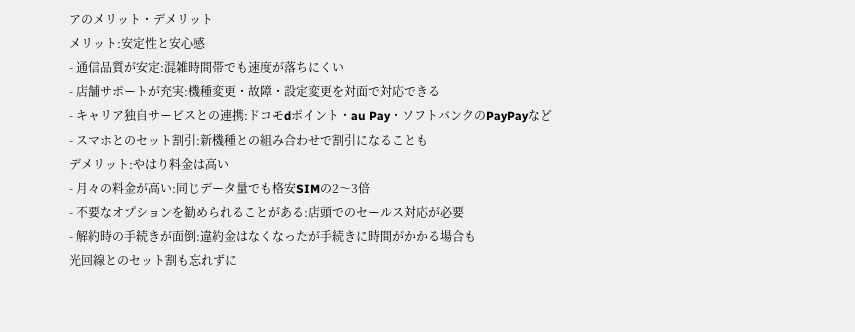アのメリット・デメリット
メリット:安定性と安心感
- 通信品質が安定:混雑時間帯でも速度が落ちにくい
- 店舗サポートが充実:機種変更・故障・設定変更を対面で対応できる
- キャリア独自サービスとの連携:ドコモdポイント・au Pay・ソフトバンクのPayPayなど
- スマホとのセット割引:新機種との組み合わせで割引になることも
デメリット:やはり料金は高い
- 月々の料金が高い:同じデータ量でも格安SIMの2〜3倍
- 不要なオプションを勧められることがある:店頭でのセールス対応が必要
- 解約時の手続きが面倒:違約金はなくなったが手続きに時間がかかる場合も
光回線とのセット割も忘れずに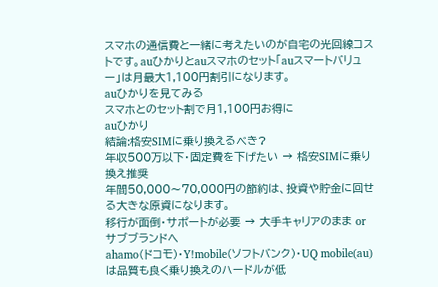スマホの通信費と一緒に考えたいのが自宅の光回線コストです。auひかりとauスマホのセット「auスマートバリュー」は月最大1,100円割引になります。
auひかりを見てみる
スマホとのセット割で月1,100円お得に
auひかり
結論:格安SIMに乗り換えるべき?
年収500万以下・固定費を下げたい → 格安SIMに乗り換え推奨
年間50,000〜70,000円の節約は、投資や貯金に回せる大きな原資になります。
移行が面倒・サポートが必要 → 大手キャリアのまま or サブブランドへ
ahamo(ドコモ)・Y!mobile(ソフトバンク)・UQ mobile(au)は品質も良く乗り換えのハードルが低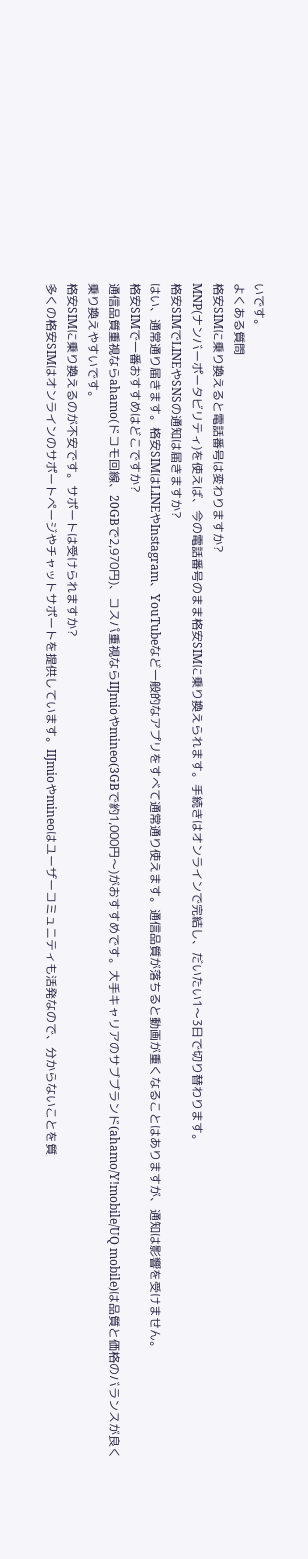いです。
よくある質問
格安SIMに乗り換えると電話番号は変わりますか?
MNP(ナンバーポータビリティ)を使えば、今の電話番号のまま格安SIMに乗り換えられます。手続きはオンラインで完結し、だいたい1〜3日で切り替わります。
格安SIMでLINEやSNSの通知は届きますか?
はい、通常通り届きます。格安SIMはLINEやInstagram、YouTubeなど一般的なアプリをすべて通常通り使えます。通信品質が落ちると動画が重くなることはありますが、通知は影響を受けません。
格安SIMで一番おすすめはどこですか?
通信品質重視ならahamo(ドコモ回線、20GBで2,970円)、コスパ重視ならIIJmioやmineo(3GBで約1,000円〜)がおすすめです。大手キャリアのサブブランド(ahamo/Y!mobile/UQ mobile)は品質と価格のバランスが良く乗り換えやすいです。
格安SIMに乗り換えるのが不安です。サポートは受けられますか?
多くの格安SIMはオンラインのサポートページやチャットサポートを提供しています。IIJmioやmineoはユーザーコミュニティも活発なので、分からないことを質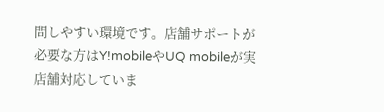問しやすい環境です。店舗サポートが必要な方はY!mobileやUQ mobileが実店舗対応していま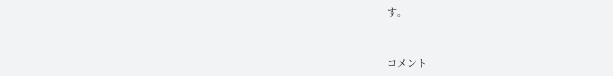す。


コメント